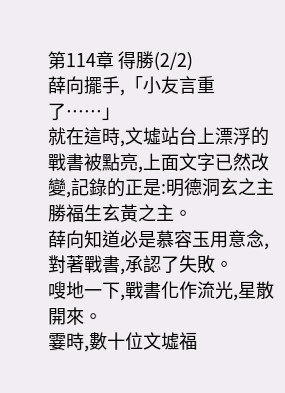第114章 得勝(2/2)
薛向擺手,「小友言重了……」
就在這時,文墟站台上漂浮的戰書被點亮,上面文字已然改變,記錄的正是:明德洞玄之主勝福生玄黃之主。
薛向知道必是慕容玉用意念,對著戰書,承認了失敗。
嗖地一下,戰書化作流光,星散開來。
霎時,數十位文墟福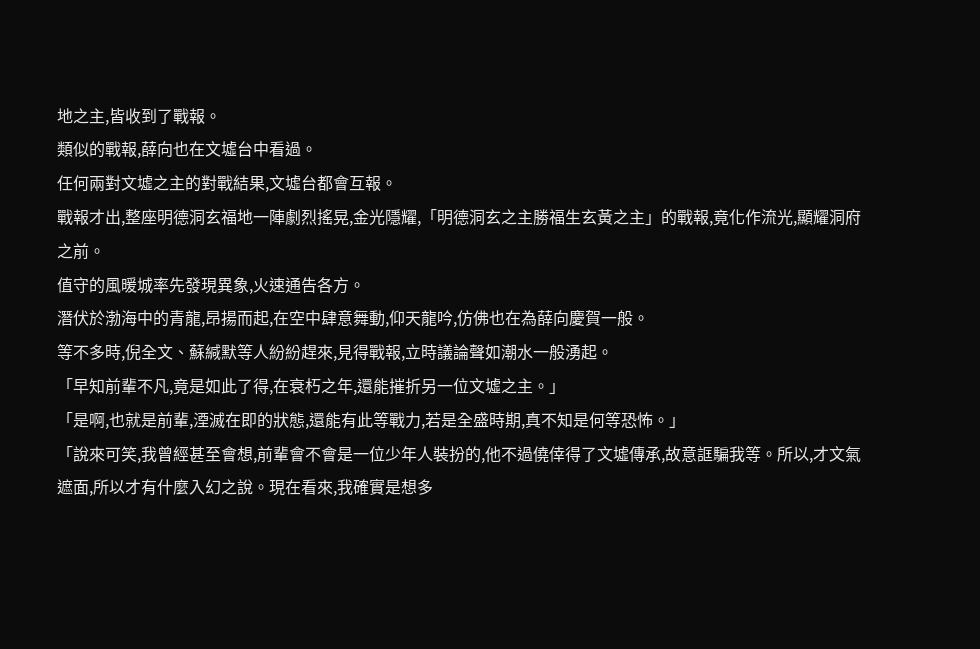地之主,皆收到了戰報。
類似的戰報,薛向也在文墟台中看過。
任何兩對文墟之主的對戰結果,文墟台都會互報。
戰報才出,整座明德洞玄福地一陣劇烈搖晃,金光隱耀,「明德洞玄之主勝福生玄黃之主」的戰報,竟化作流光,顯耀洞府之前。
值守的風暖城率先發現異象,火速通告各方。
潛伏於渤海中的青龍,昂揚而起,在空中肆意舞動,仰天龍吟,仿佛也在為薛向慶賀一般。
等不多時,倪全文、蘇緘默等人紛紛趕來,見得戰報,立時議論聲如潮水一般湧起。
「早知前輩不凡,竟是如此了得,在衰朽之年,還能摧折另一位文墟之主。」
「是啊,也就是前輩,湮滅在即的狀態,還能有此等戰力,若是全盛時期,真不知是何等恐怖。」
「說來可笑,我曾經甚至會想,前輩會不會是一位少年人裝扮的,他不過僥倖得了文墟傳承,故意誆騙我等。所以,才文氣遮面,所以才有什麼入幻之說。現在看來,我確實是想多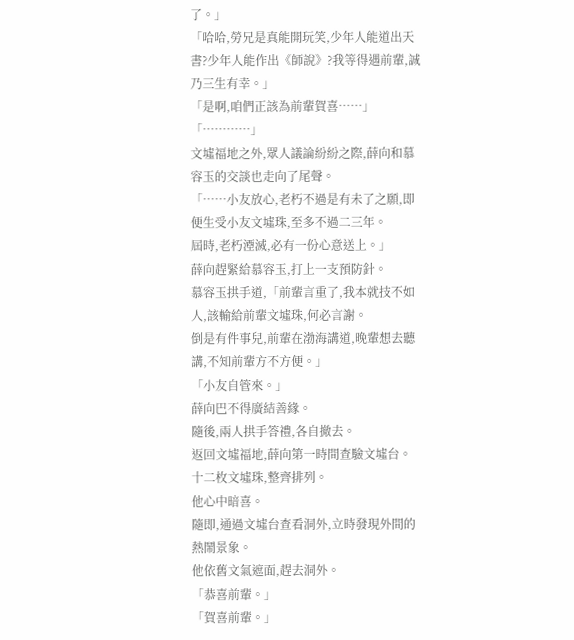了。」
「哈哈,勞兄是真能開玩笑,少年人能道出天書?少年人能作出《師說》?我等得遇前輩,誠乃三生有幸。」
「是啊,咱們正該為前輩賀喜……」
「…………」
文墟福地之外,眾人議論紛紛之際,薛向和慕容玉的交談也走向了尾聲。
「……小友放心,老朽不過是有未了之願,即便生受小友文墟珠,至多不過二三年。
屆時,老朽湮滅,必有一份心意送上。」
薛向趕緊給慕容玉,打上一支預防針。
慕容玉拱手道,「前輩言重了,我本就技不如人,該輸給前輩文墟珠,何必言謝。
倒是有件事兒,前輩在渤海講道,晚輩想去聽講,不知前輩方不方便。」
「小友自管來。」
薛向巴不得廣結善緣。
隨後,兩人拱手答禮,各自撤去。
返回文墟福地,薛向第一時間查驗文墟台。
十二枚文墟珠,整齊排列。
他心中暗喜。
隨即,通過文墟台查看洞外,立時發現外間的熱鬧景象。
他依舊文氣遮面,趕去洞外。
「恭喜前輩。」
「賀喜前輩。」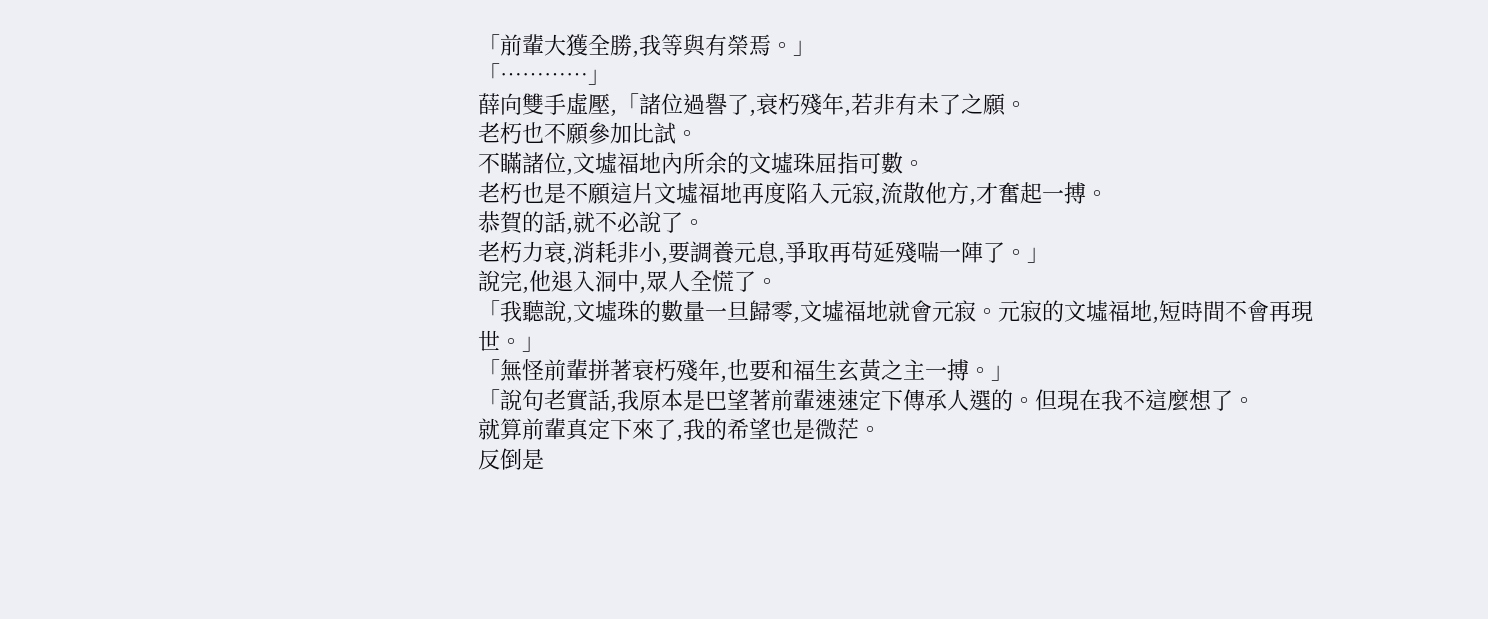「前輩大獲全勝,我等與有榮焉。」
「…………」
薛向雙手虛壓,「諸位過譽了,衰朽殘年,若非有未了之願。
老朽也不願參加比試。
不瞞諸位,文墟福地內所余的文墟珠屈指可數。
老朽也是不願這片文墟福地再度陷入元寂,流散他方,才奮起一搏。
恭賀的話,就不必說了。
老朽力衰,消耗非小,要調養元息,爭取再苟延殘喘一陣了。」
說完,他退入洞中,眾人全慌了。
「我聽說,文墟珠的數量一旦歸零,文墟福地就會元寂。元寂的文墟福地,短時間不會再現世。」
「無怪前輩拼著衰朽殘年,也要和福生玄黃之主一搏。」
「說句老實話,我原本是巴望著前輩速速定下傳承人選的。但現在我不這麼想了。
就算前輩真定下來了,我的希望也是微茫。
反倒是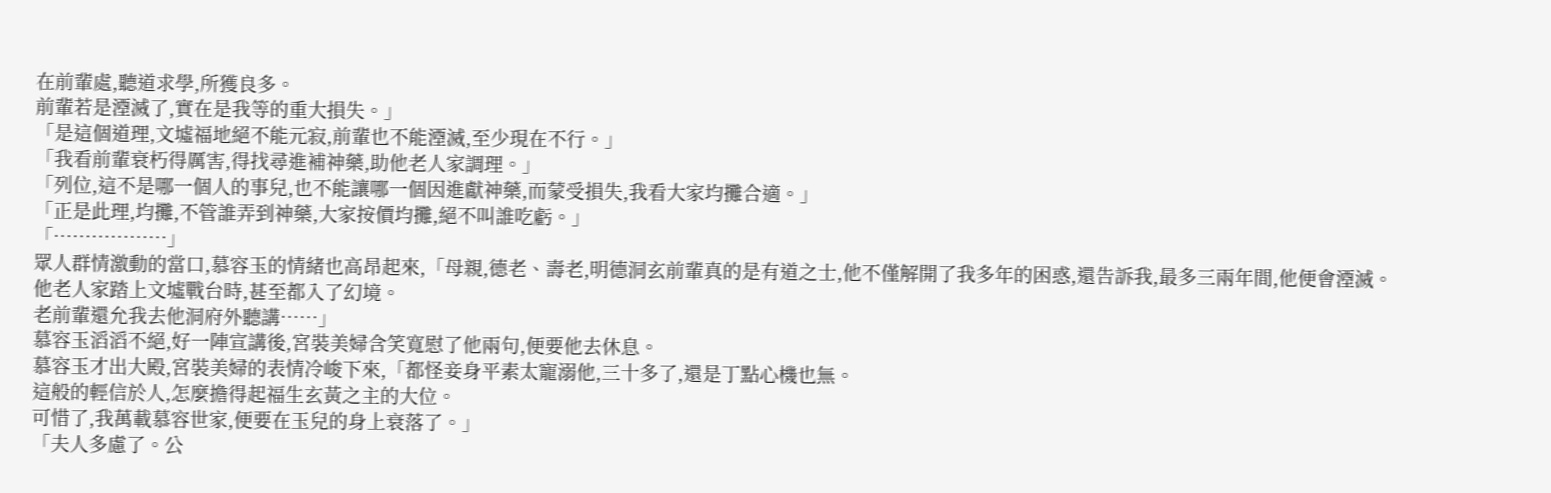在前輩處,聽道求學,所獲良多。
前輩若是湮滅了,實在是我等的重大損失。」
「是這個道理,文墟福地絕不能元寂,前輩也不能湮滅,至少現在不行。」
「我看前輩衰朽得厲害,得找尋進補神藥,助他老人家調理。」
「列位,這不是哪一個人的事兒,也不能讓哪一個因進獻神藥,而蒙受損失,我看大家均攤合適。」
「正是此理,均攤,不管誰弄到神藥,大家按價均攤,絕不叫誰吃虧。」
「………………」
眾人群情激動的當口,慕容玉的情緒也高昂起來,「母親,德老、壽老,明德洞玄前輩真的是有道之士,他不僅解開了我多年的困惑,還告訴我,最多三兩年間,他便會湮滅。
他老人家踏上文墟戰台時,甚至都入了幻境。
老前輩還允我去他洞府外聽講……」
慕容玉滔滔不絕,好一陣宣講後,宮裝美婦含笑寬慰了他兩句,便要他去休息。
慕容玉才出大殿,宮裝美婦的表情冷峻下來,「都怪妾身平素太寵溺他,三十多了,還是丁點心機也無。
這般的輕信於人,怎麼擔得起福生玄黃之主的大位。
可惜了,我萬載慕容世家,便要在玉兒的身上衰落了。」
「夫人多慮了。公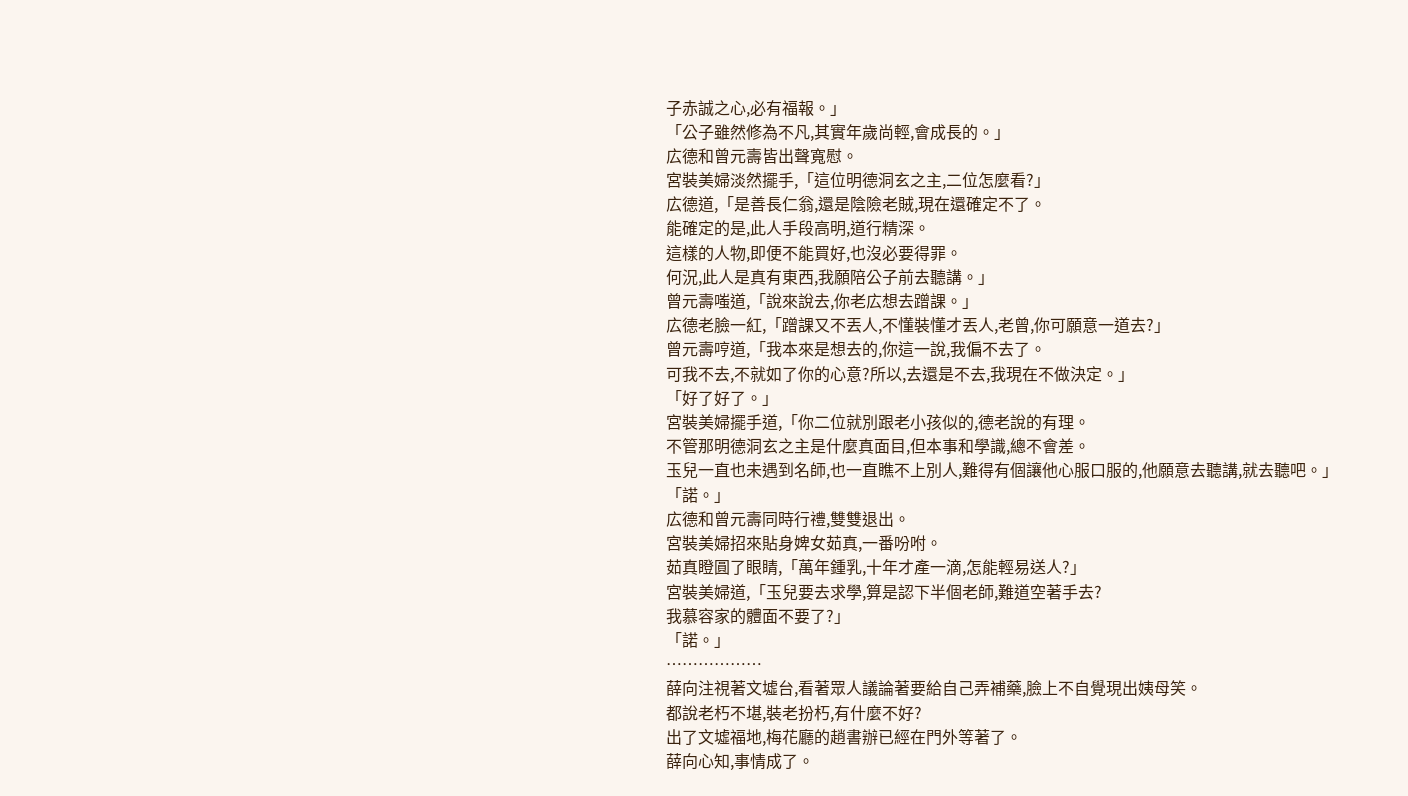子赤誠之心,必有福報。」
「公子雖然修為不凡,其實年歲尚輕,會成長的。」
広德和曾元壽皆出聲寬慰。
宮裝美婦淡然擺手,「這位明德洞玄之主,二位怎麼看?」
広德道,「是善長仁翁,還是陰險老賊,現在還確定不了。
能確定的是,此人手段高明,道行精深。
這樣的人物,即便不能買好,也沒必要得罪。
何況,此人是真有東西,我願陪公子前去聽講。」
曾元壽嗤道,「說來說去,你老広想去蹭課。」
広德老臉一紅,「蹭課又不丟人,不懂裝懂才丟人,老曾,你可願意一道去?」
曾元壽哼道,「我本來是想去的,你這一說,我偏不去了。
可我不去,不就如了你的心意?所以,去還是不去,我現在不做決定。」
「好了好了。」
宮裝美婦擺手道,「你二位就別跟老小孩似的,德老說的有理。
不管那明德洞玄之主是什麼真面目,但本事和學識,總不會差。
玉兒一直也未遇到名師,也一直瞧不上別人,難得有個讓他心服口服的,他願意去聽講,就去聽吧。」
「諾。」
広德和曾元壽同時行禮,雙雙退出。
宮裝美婦招來貼身婢女茹真,一番吩咐。
茹真瞪圓了眼睛,「萬年鍾乳,十年才產一滴,怎能輕易送人?」
宮裝美婦道,「玉兒要去求學,算是認下半個老師,難道空著手去?
我慕容家的體面不要了?」
「諾。」
………………
薛向注視著文墟台,看著眾人議論著要給自己弄補藥,臉上不自覺現出姨母笑。
都說老朽不堪,裝老扮朽,有什麼不好?
出了文墟福地,梅花廳的趙書辦已經在門外等著了。
薛向心知,事情成了。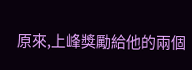原來,上峰獎勵給他的兩個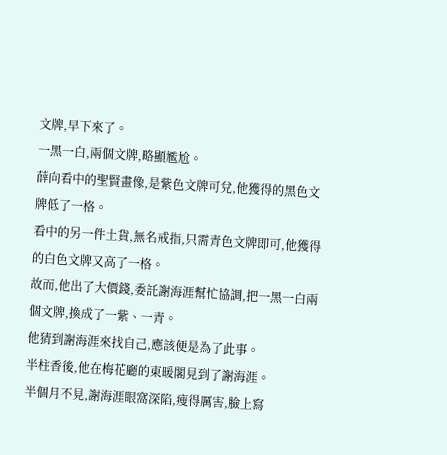文牌,早下來了。
一黑一白,兩個文牌,略顯尷尬。
薛向看中的聖賢畫像,是紫色文牌可兌,他獲得的黑色文牌低了一格。
看中的另一件土貨,無名戒指,只需青色文牌即可,他獲得的白色文牌又高了一格。
故而,他出了大價錢,委託謝海涯幫忙協調,把一黑一白兩個文牌,換成了一紫、一青。
他猜到謝海涯來找自己,應該便是為了此事。
半柱香後,他在梅花廳的東暖閣見到了謝海涯。
半個月不見,謝海涯眼窩深陷,瘦得厲害,臉上寫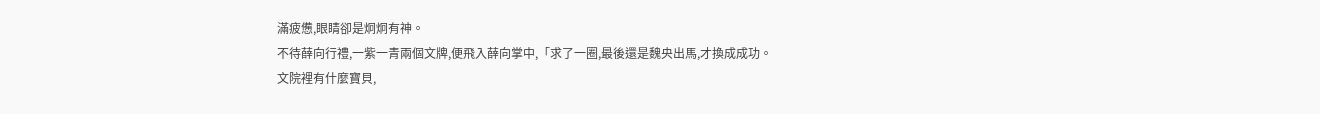滿疲憊,眼睛卻是炯炯有神。
不待薛向行禮,一紫一青兩個文牌,便飛入薛向掌中,「求了一圈,最後還是魏央出馬,才換成成功。
文院裡有什麼寶貝,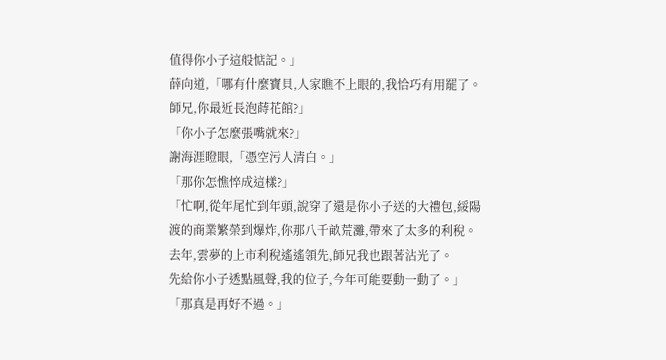值得你小子這般惦記。」
薛向道,「哪有什麼寶貝,人家瞧不上眼的,我恰巧有用罷了。
師兄,你最近長泡蒔花館?」
「你小子怎麼張嘴就來?」
謝海涯瞪眼,「憑空污人清白。」
「那你怎憔悴成這樣?」
「忙啊,從年尾忙到年頭,說穿了還是你小子送的大禮包,綏陽渡的商業繁榮到爆炸,你那八千畝荒灘,帶來了太多的利稅。
去年,雲夢的上市利稅遙遙領先,師兄我也跟著沾光了。
先給你小子透點風聲,我的位子,今年可能要動一動了。」
「那真是再好不過。」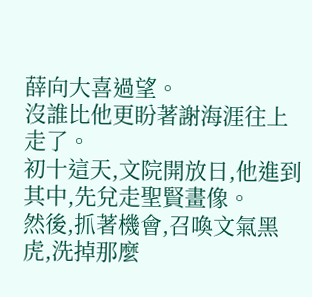薛向大喜過望。
沒誰比他更盼著謝海涯往上走了。
初十這天,文院開放日,他進到其中,先兌走聖賢畫像。
然後,抓著機會,召喚文氣黑虎,洗掉那麼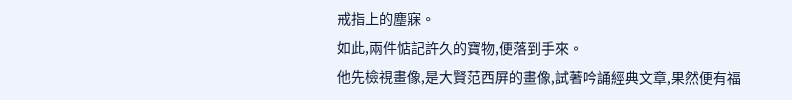戒指上的塵寐。
如此,兩件惦記許久的寶物,便落到手來。
他先檢視畫像,是大賢范西屏的畫像,試著吟誦經典文章,果然便有福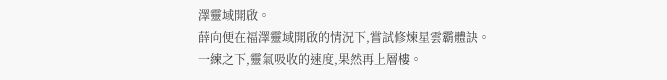澤靈域開啟。
薛向便在福澤靈域開啟的情況下,嘗試修煉星雲霸體訣。
一練之下,靈氣吸收的速度,果然再上層樓。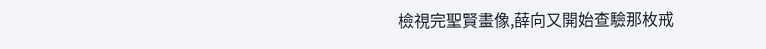檢視完聖賢畫像,薛向又開始查驗那枚戒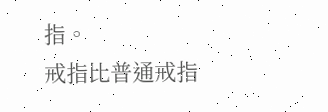指。
戒指比普通戒指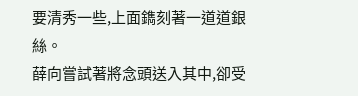要清秀一些,上面鐫刻著一道道銀絲。
薛向嘗試著將念頭送入其中,卻受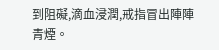到阻礙,滴血浸潤,戒指冒出陣陣青煙。